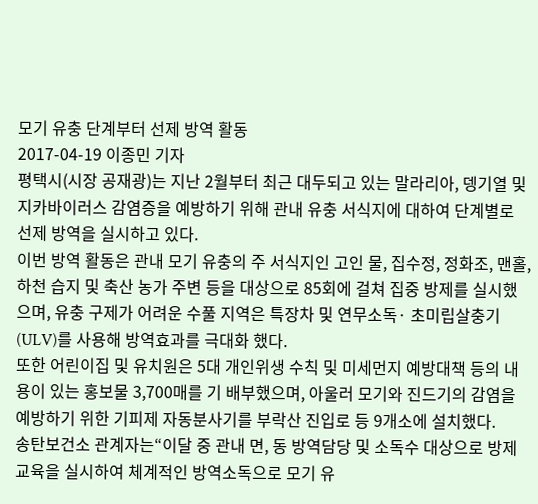모기 유충 단계부터 선제 방역 활동
2017-04-19 이종민 기자
평택시(시장 공재광)는 지난 2월부터 최근 대두되고 있는 말라리아, 뎅기열 및 지카바이러스 감염증을 예방하기 위해 관내 유충 서식지에 대하여 단계별로 선제 방역을 실시하고 있다.
이번 방역 활동은 관내 모기 유충의 주 서식지인 고인 물, 집수정, 정화조, 맨홀, 하천 습지 및 축산 농가 주변 등을 대상으로 85회에 걸쳐 집중 방제를 실시했으며, 유충 구제가 어려운 수풀 지역은 특장차 및 연무소독· 초미립살충기(ULV)를 사용해 방역효과를 극대화 했다.
또한 어린이집 및 유치원은 5대 개인위생 수칙 및 미세먼지 예방대책 등의 내용이 있는 홍보물 3,700매를 기 배부했으며, 아울러 모기와 진드기의 감염을 예방하기 위한 기피제 자동분사기를 부락산 진입로 등 9개소에 설치했다.
송탄보건소 관계자는“이달 중 관내 면, 동 방역담당 및 소독수 대상으로 방제교육을 실시하여 체계적인 방역소독으로 모기 유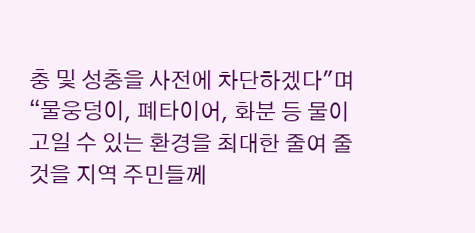충 및 성충을 사전에 차단하겠다"며“물웅덩이, 폐타이어, 화분 등 물이 고일 수 있는 환경을 최대한 줄여 줄 것을 지역 주민들께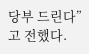당부 드린다”고 전했다.